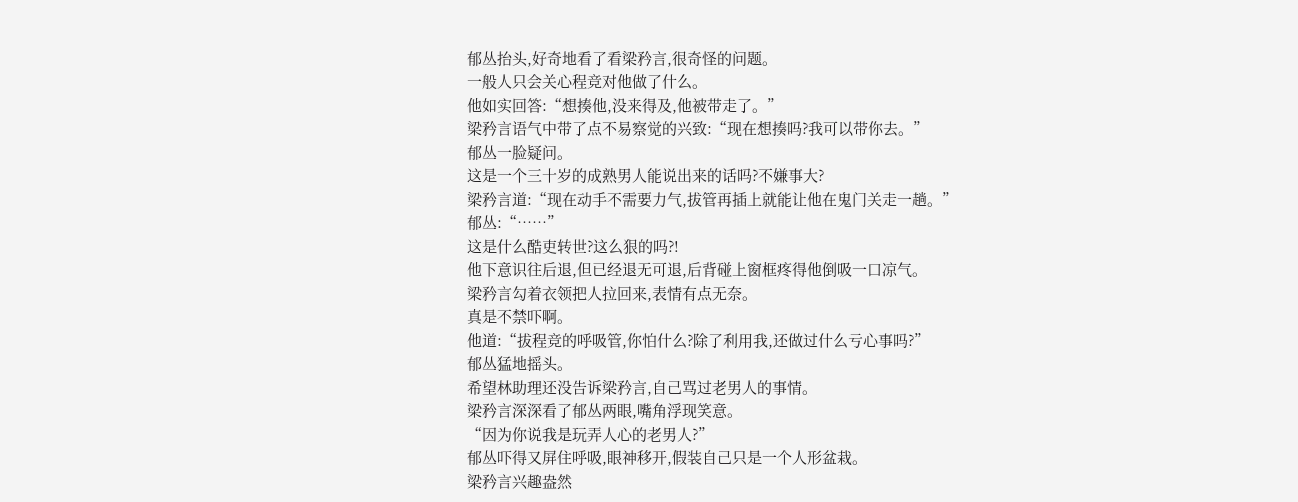郁丛抬头,好奇地看了看梁矜言,很奇怪的问题。
一般人只会关心程竞对他做了什么。
他如实回答:“想揍他,没来得及,他被带走了。”
梁矜言语气中带了点不易察觉的兴致:“现在想揍吗?我可以带你去。”
郁丛一脸疑问。
这是一个三十岁的成熟男人能说出来的话吗?不嫌事大?
梁矜言道:“现在动手不需要力气,拔管再插上就能让他在鬼门关走一趟。”
郁丛:“……”
这是什么酷吏转世?这么狠的吗?!
他下意识往后退,但已经退无可退,后背碰上窗框疼得他倒吸一口凉气。
梁矜言勾着衣领把人拉回来,表情有点无奈。
真是不禁吓啊。
他道:“拔程竞的呼吸管,你怕什么?除了利用我,还做过什么亏心事吗?”
郁丛猛地摇头。
希望林助理还没告诉梁矜言,自己骂过老男人的事情。
梁矜言深深看了郁丛两眼,嘴角浮现笑意。
“因为你说我是玩弄人心的老男人?”
郁丛吓得又屏住呼吸,眼神移开,假装自己只是一个人形盆栽。
梁矜言兴趣盎然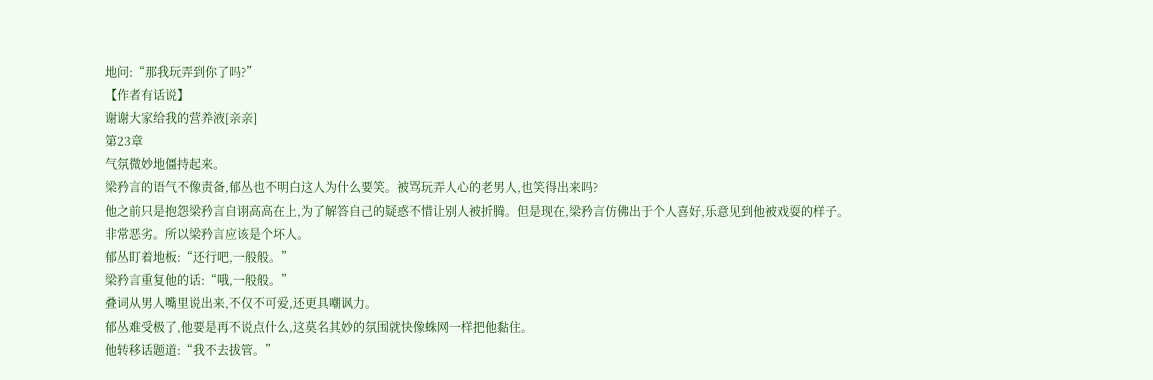地问:“那我玩弄到你了吗?”
【作者有话说】
谢谢大家给我的营养液[亲亲]
第23章
气氛微妙地僵持起来。
梁矜言的语气不像责备,郁丛也不明白这人为什么要笑。被骂玩弄人心的老男人,也笑得出来吗?
他之前只是抱怨梁矜言自诩高高在上,为了解答自己的疑惑不惜让别人被折腾。但是现在,梁矜言仿佛出于个人喜好,乐意见到他被戏耍的样子。
非常恶劣。所以梁矜言应该是个坏人。
郁丛盯着地板:“还行吧,一般般。”
梁矜言重复他的话:“哦,一般般。”
叠词从男人嘴里说出来,不仅不可爱,还更具嘲讽力。
郁丛难受极了,他要是再不说点什么,这莫名其妙的氛围就快像蛛网一样把他黏住。
他转移话题道:“我不去拔管。”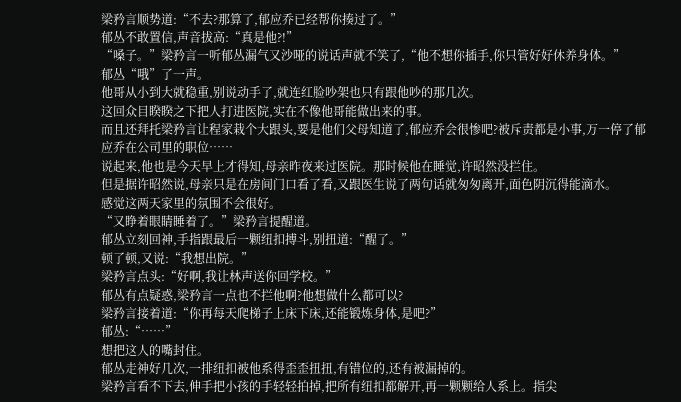梁矜言顺势道:“不去?那算了,郁应乔已经帮你揍过了。”
郁丛不敢置信,声音拔高:“真是他?!”
“嗓子。”梁矜言一听郁丛漏气又沙哑的说话声就不笑了,“他不想你插手,你只管好好休养身体。”
郁丛“哦”了一声。
他哥从小到大就稳重,别说动手了,就连红脸吵架也只有跟他吵的那几次。
这回众目睽睽之下把人打进医院,实在不像他哥能做出来的事。
而且还拜托梁矜言让程家栽个大跟头,要是他们父母知道了,郁应乔会很惨吧?被斥责都是小事,万一停了郁应乔在公司里的职位……
说起来,他也是今天早上才得知,母亲昨夜来过医院。那时候他在睡觉,许昭然没拦住。
但是据许昭然说,母亲只是在房间门口看了看,又跟医生说了两句话就匆匆离开,面色阴沉得能滴水。
感觉这两天家里的氛围不会很好。
“又睁着眼睛睡着了。”梁矜言提醒道。
郁丛立刻回神,手指跟最后一颗纽扣搏斗,别扭道:“醒了。”
顿了顿,又说:“我想出院。”
梁矜言点头:“好啊,我让林声送你回学校。”
郁丛有点疑惑,梁矜言一点也不拦他啊?他想做什么都可以?
梁矜言接着道:“你再每天爬梯子上床下床,还能锻炼身体,是吧?”
郁丛:“……”
想把这人的嘴封住。
郁丛走神好几次,一排纽扣被他系得歪歪扭扭,有错位的,还有被漏掉的。
梁矜言看不下去,伸手把小孩的手轻轻拍掉,把所有纽扣都解开,再一颗颗给人系上。指尖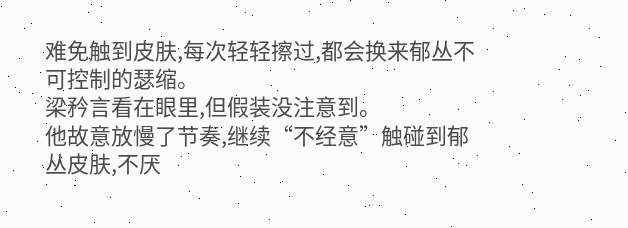难免触到皮肤,每次轻轻擦过,都会换来郁丛不可控制的瑟缩。
梁矜言看在眼里,但假装没注意到。
他故意放慢了节奏,继续“不经意”触碰到郁丛皮肤,不厌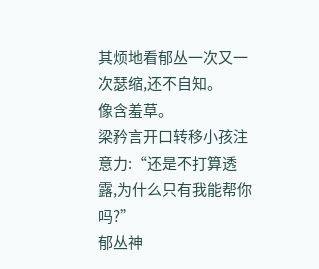其烦地看郁丛一次又一次瑟缩,还不自知。
像含羞草。
梁矜言开口转移小孩注意力:“还是不打算透露,为什么只有我能帮你吗?”
郁丛神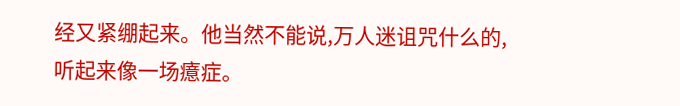经又紧绷起来。他当然不能说,万人迷诅咒什么的,听起来像一场癔症。